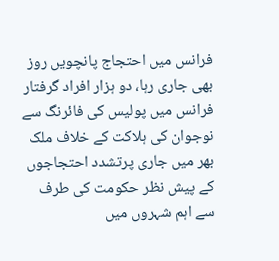فرانس میں احتجاج پانچویں روز بھی جاری رہا، دو ہزار افراد گرفتار
فرانس میں پولیس کی فائرنگ سے نوجوان کی ہلاکت کے خلاف ملک بھر میں جاری پرتشدد احتجاجوں کے پیش نظر حکومت کی طرف سے اہم شہروں میں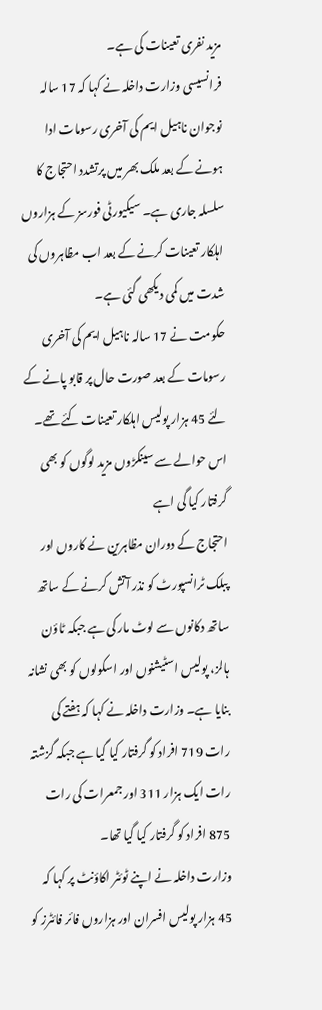مزید نفری تعینات کی ہے۔
فرانسیسی وزارت داخلہ نے کہا کہ 17 سالہ نوجوان ناہیل ایم کی آخری رسومات ادا ہونے کے بعد ملک بھر میں پرتشدد احتجاج کا سلسلہ جاری ہے۔ سیکیورٹی فورسز کے ہزاروں اہلکار تعینات کرنے کے بعد اب مظاہروں کی شدت میں کمی دیکھی گئی ہے۔
حکومت نے 17 سالہ ناہیل ایم کی آخری رسومات کے بعد صورت حال پر قابو پانے کے لئے 45 ہزار پولیس اہلکار تعینات کئے تھے۔ اس حوالے سے سینکڑوں مزید لوگوں کو بھی گرفتار کیا گی اہے
احتجاج کے دوران مظاہرین نے کاروں اور پبلک ٹرانسپورٹ کو نذر آتش کرنے کے ساتھ ساتھ دکانوں سے لوٹ مار کی ہے جبکہ ٹاؤن ہالز، پولیس اسٹیشنوں اور اسکولوں کو بھی نشانہ بنایا ہے۔ وزارت داخلہ نے کہا کہ ہفتے کی رات 719 افراد کو گرفتار کیا گیا ہے جبکہ گزشتہ رات ایک ہزار 311 اور جمعرات کی رات 875 افراد کو گرفتار کیا گیا تھا۔
وزارت داخلہ نے اپنے ٹوئٹر اکاؤنٹ پر کہا کہ 45 ہزار پولیس افسران اور ہزاروں فائر فائٹرز کو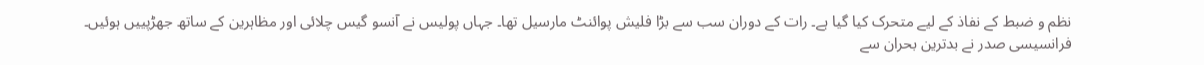نظم و ضبط کے نفاذ کے لیے متحرک کیا گیا ہے۔ رات کے دوران سب سے بڑا فلیش پوائنٹ مارسیل تھا۔ جہاں پولیس نے آنسو گیس چلائی اور مظاہرین کے ساتھ جھڑپییں ہوئیں۔
فرانسیسی صدر نے بدترین بحران سے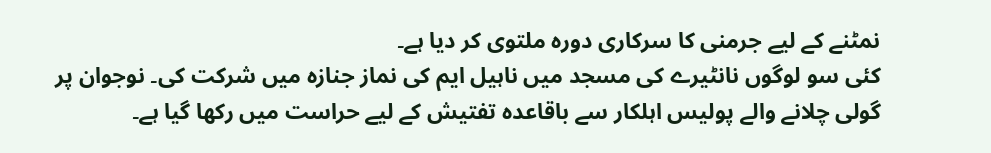نمٹنے کے لیے جرمنی کا سرکاری دورہ ملتوی کر دیا ہے۔
کئی سو لوگوں نانٹیرے کی مسجد میں ناہیل ایم کی نماز جنازہ میں شرکت کی۔ نوجوان پر گولی چلانے والے پولیس اہلکار سے باقاعدہ تفتیش کے لیے حراست میں رکھا گیا ہے۔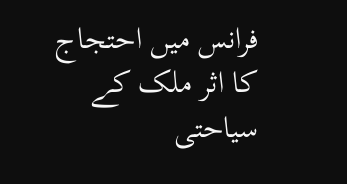فرانس میں احتجاج کا اثر ملک کے سیاحتی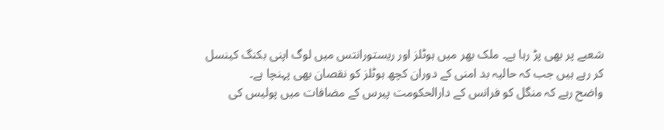شعبے پر بھی پڑ رہا ہے۔ ملک بھر میں ہوٹلز اور ریستورانتس میں لوگ اپنی بکنگ کینسل کر رہے ہیں جب کہ حالیہ بد امنی کے دوران کچھ ہوٹلز کو نقصان بھی پہنچا ہے۔
واضح رہے کہ منگل کو فرانس کے دارالحکومت پیرس کے مضافات میں پولیس کی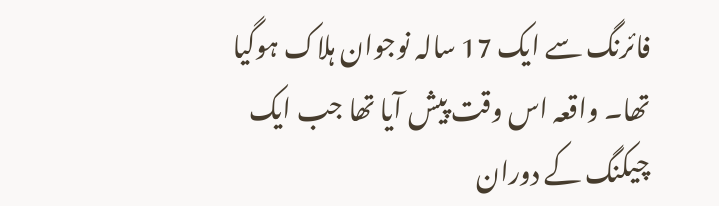فائرنگ سے ایک 17 سالہ نوجوان ہلاک ہوگیا تھا۔ واقعہ اس وقت پیش آیا تھا جب ایک چیکنگ کے دوران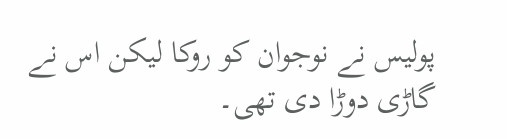پولیس نے نوجوان کو روکا لیکن اس نے گاڑی دوڑا دی تھی۔